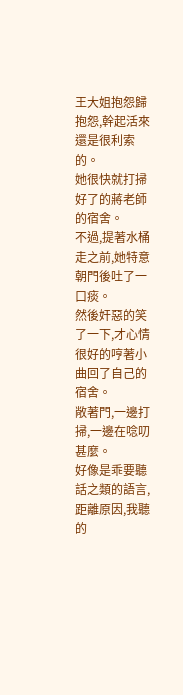王大姐抱怨歸抱怨,幹起活來還是很利索的。
她很快就打掃好了的蔣老師的宿舍。
不過,提著水桶走之前,她特意朝門後吐了一口痰。
然後奸惡的笑了一下,才心情很好的哼著小曲回了自己的宿舍。
敞著門,一邊打掃,一邊在唸叨甚麼。
好像是乖要聽話之類的語言,距離原因,我聽的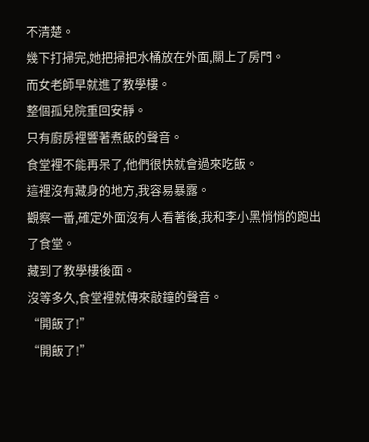不清楚。
幾下打掃完,她把掃把水桶放在外面,關上了房門。
而女老師早就進了教學樓。
整個孤兒院重回安靜。
只有廚房裡響著煮飯的聲音。
食堂裡不能再呆了,他們很快就會過來吃飯。
這裡沒有藏身的地方,我容易暴露。
觀察一番,確定外面沒有人看著後,我和李小黑悄悄的跑出了食堂。
藏到了教學樓後面。
沒等多久,食堂裡就傳來敲鐘的聲音。
“開飯了!”
“開飯了!”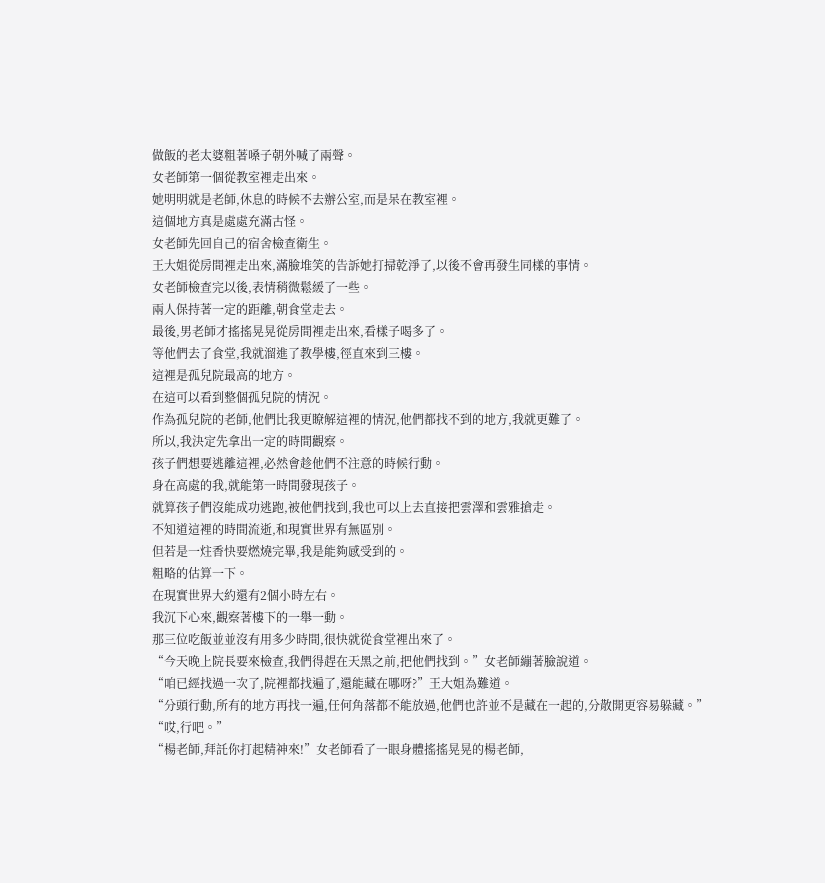做飯的老太婆粗著嗓子朝外喊了兩聲。
女老師第一個從教室裡走出來。
她明明就是老師,休息的時候不去辦公室,而是呆在教室裡。
這個地方真是處處充滿古怪。
女老師先回自己的宿舍檢查衛生。
王大姐從房間裡走出來,滿臉堆笑的告訴她打掃乾淨了,以後不會再發生同樣的事情。
女老師檢查完以後,表情稍微鬆緩了一些。
兩人保持著一定的距離,朝食堂走去。
最後,男老師才搖搖晃晃從房間裡走出來,看樣子喝多了。
等他們去了食堂,我就溜進了教學樓,徑直來到三樓。
這裡是孤兒院最高的地方。
在這可以看到整個孤兒院的情況。
作為孤兒院的老師,他們比我更瞭解這裡的情況,他們都找不到的地方,我就更難了。
所以,我決定先拿出一定的時間觀察。
孩子們想要逃離這裡,必然會趁他們不注意的時候行動。
身在高處的我,就能第一時間發現孩子。
就算孩子們沒能成功逃跑,被他們找到,我也可以上去直接把雲澤和雲雅搶走。
不知道這裡的時間流逝,和現實世界有無區別。
但若是一炷香快要燃燒完畢,我是能夠感受到的。
粗略的估算一下。
在現實世界大約還有2個小時左右。
我沉下心來,觀察著樓下的一舉一動。
那三位吃飯並並沒有用多少時間,很快就從食堂裡出來了。
“今天晚上院長要來檢查,我們得趕在天黑之前,把他們找到。”女老師繃著臉說道。
“咱已經找過一次了,院裡都找遍了,還能藏在哪呀?”王大姐為難道。
“分頭行動,所有的地方再找一遍,任何角落都不能放過,他們也許並不是藏在一起的,分散開更容易躲藏。”
“哎,行吧。”
“楊老師,拜託你打起精神來!”女老師看了一眼身體搖搖晃晃的楊老師,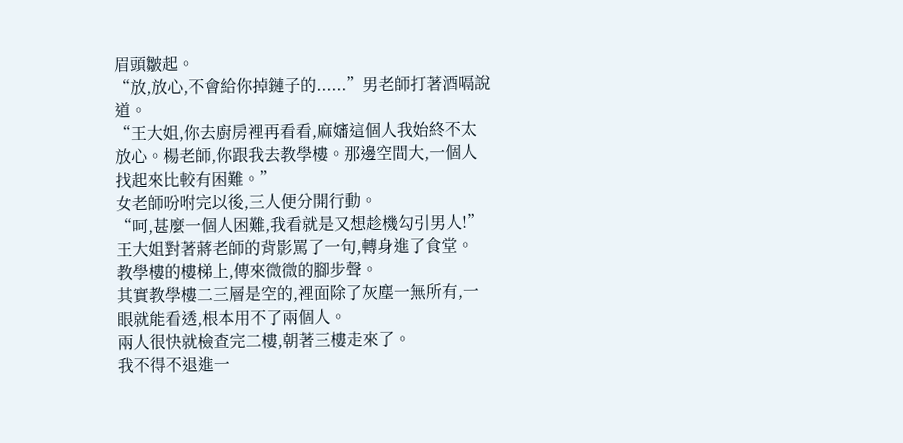眉頭皺起。
“放,放心,不會給你掉鏈子的......”男老師打著酒嗝說道。
“王大姐,你去廚房裡再看看,麻嬸這個人我始終不太放心。楊老師,你跟我去教學樓。那邊空間大,一個人找起來比較有困難。”
女老師吩咐完以後,三人便分開行動。
“呵,甚麼一個人困難,我看就是又想趁機勾引男人!”王大姐對著蔣老師的背影罵了一句,轉身進了食堂。
教學樓的樓梯上,傳來微微的腳步聲。
其實教學樓二三層是空的,裡面除了灰塵一無所有,一眼就能看透,根本用不了兩個人。
兩人很快就檢查完二樓,朝著三樓走來了。
我不得不退進一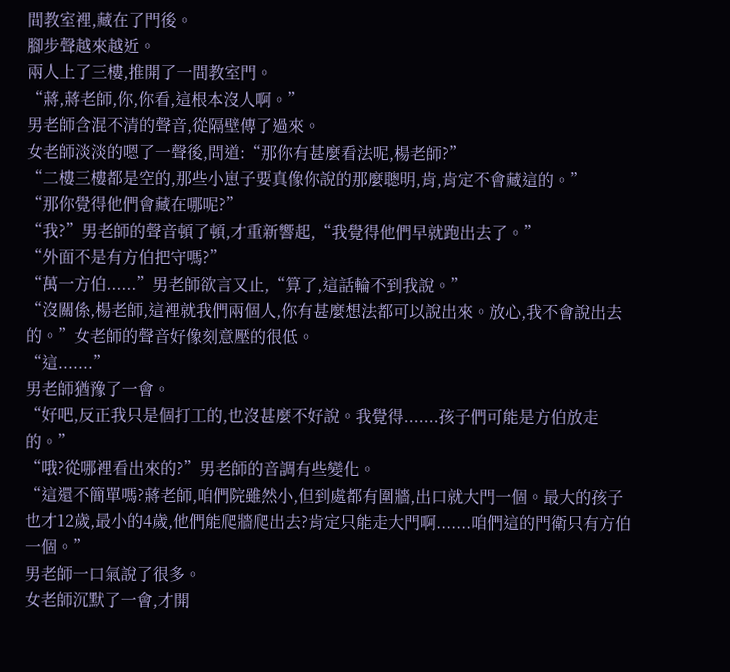間教室裡,藏在了門後。
腳步聲越來越近。
兩人上了三樓,推開了一間教室門。
“蔣,蔣老師,你,你看,這根本沒人啊。”
男老師含混不清的聲音,從隔壁傳了過來。
女老師淡淡的嗯了一聲後,問道:“那你有甚麼看法呢,楊老師?”
“二樓三樓都是空的,那些小崽子要真像你說的那麼聰明,肯,肯定不會藏這的。”
“那你覺得他們會藏在哪呢?”
“我?”男老師的聲音頓了頓,才重新響起,“我覺得他們早就跑出去了。”
“外面不是有方伯把守嗎?”
“萬一方伯......”男老師欲言又止,“算了,這話輪不到我說。”
“沒關係,楊老師,這裡就我們兩個人,你有甚麼想法都可以說出來。放心,我不會說出去的。”女老師的聲音好像刻意壓的很低。
“這.......”
男老師猶豫了一會。
“好吧,反正我只是個打工的,也沒甚麼不好說。我覺得.......孩子們可能是方伯放走的。”
“哦?從哪裡看出來的?”男老師的音調有些變化。
“這還不簡單嗎?蔣老師,咱們院雖然小,但到處都有圍牆,出口就大門一個。最大的孩子也才12歲,最小的4歲,他們能爬牆爬出去?肯定只能走大門啊.......咱們這的門衛只有方伯一個。”
男老師一口氣說了很多。
女老師沉默了一會,才開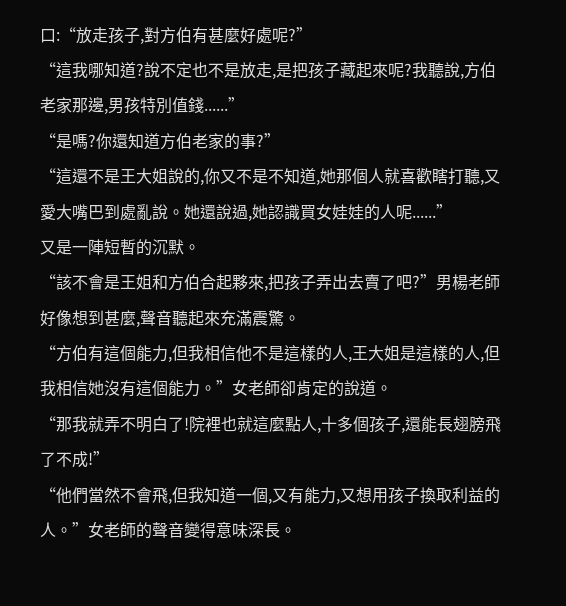口:“放走孩子,對方伯有甚麼好處呢?”
“這我哪知道?說不定也不是放走,是把孩子藏起來呢?我聽說,方伯老家那邊,男孩特別值錢......”
“是嗎?你還知道方伯老家的事?”
“這還不是王大姐說的,你又不是不知道,她那個人就喜歡瞎打聽,又愛大嘴巴到處亂說。她還說過,她認識買女娃娃的人呢......”
又是一陣短暫的沉默。
“該不會是王姐和方伯合起夥來,把孩子弄出去賣了吧?”男楊老師好像想到甚麼,聲音聽起來充滿震驚。
“方伯有這個能力,但我相信他不是這樣的人,王大姐是這樣的人,但我相信她沒有這個能力。”女老師卻肯定的說道。
“那我就弄不明白了!院裡也就這麼點人,十多個孩子,還能長翅膀飛了不成!”
“他們當然不會飛,但我知道一個,又有能力,又想用孩子換取利益的人。”女老師的聲音變得意味深長。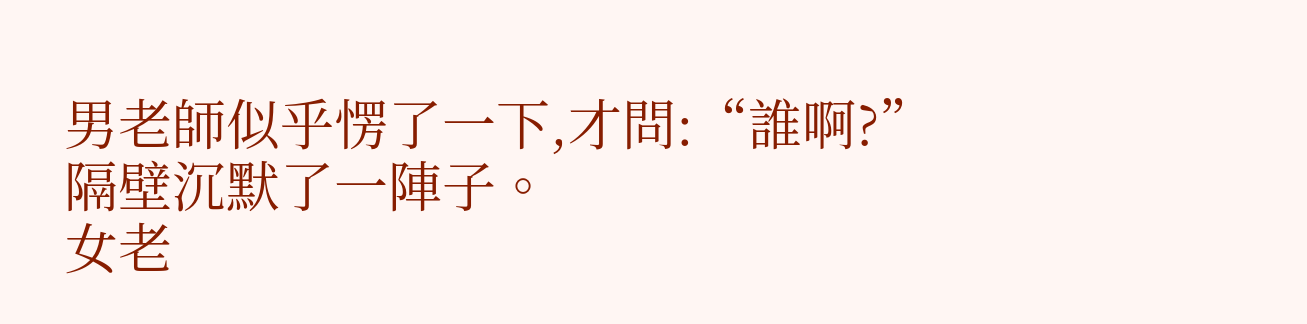男老師似乎愣了一下,才問:“誰啊?”
隔壁沉默了一陣子。
女老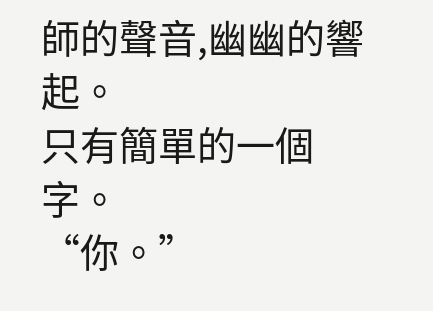師的聲音,幽幽的響起。
只有簡單的一個字。
“你。”